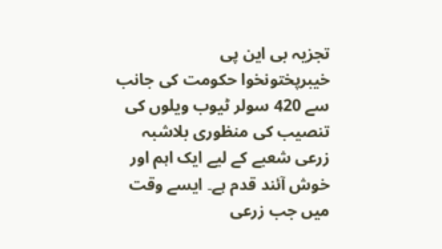تجزیہ بی این پی
خیبرپختونخوا حکومت کی جانب سے 420 سولر ٹیوب ویلوں کی تنصیب کی منظوری بلاشبہ زرعی شعبے کے لیے ایک اہم اور خوش آئند قدم ہے۔ ایسے وقت میں جب زرعی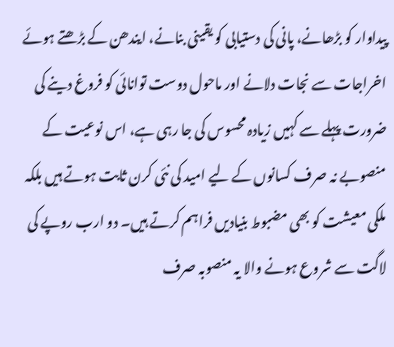پیداوار کو بڑھانے، پانی کی دستیابی کو یقینی بنانے، ایندھن کے بڑھتے ہوئے اخراجات سے نجات دلانے اور ماحول دوست توانائی کو فروغ دینے کی ضرورت پہلے سے کہیں زیادہ محسوس کی جا رہی ہے، اس نوعیت کے منصوبے نہ صرف کسانوں کے لیے امید کی نئی کرن ثابت ہوتے ہیں بلکہ ملکی معیشت کو بھی مضبوط بنیادیں فراہم کرتے ہیں۔ دو ارب روپے کی لاگت سے شروع ہونے والا یہ منصوبہ صرف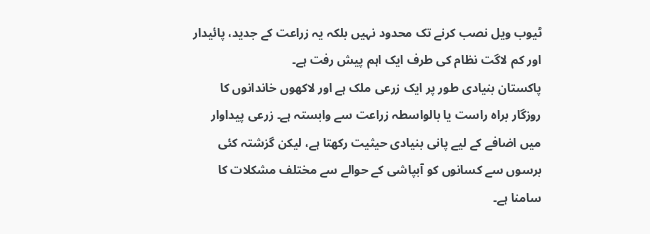ٹیوب ویل نصب کرنے تک محدود نہیں بلکہ یہ زراعت کے جدید، پائیدار اور کم لاگت نظام کی طرف ایک اہم پیش رفت ہے۔
پاکستان بنیادی طور پر ایک زرعی ملک ہے اور لاکھوں خاندانوں کا روزگار براہ راست یا بالواسطہ زراعت سے وابستہ ہے۔ زرعی پیداوار میں اضافے کے لیے پانی بنیادی حیثیت رکھتا ہے، لیکن گزشتہ کئی برسوں سے کسانوں کو آبپاشی کے حوالے سے مختلف مشکلات کا سامنا ہے۔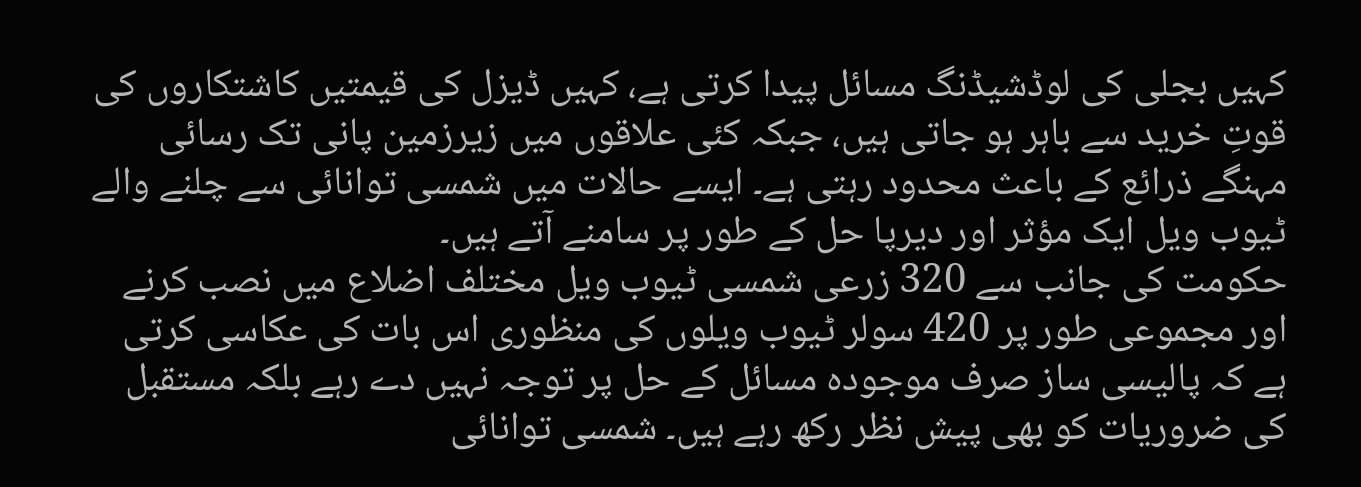کہیں بجلی کی لوڈشیڈنگ مسائل پیدا کرتی ہے، کہیں ڈیزل کی قیمتیں کاشتکاروں کی قوتِ خرید سے باہر ہو جاتی ہیں، جبکہ کئی علاقوں میں زیرزمین پانی تک رسائی مہنگے ذرائع کے باعث محدود رہتی ہے۔ ایسے حالات میں شمسی توانائی سے چلنے والے ٹیوب ویل ایک مؤثر اور دیرپا حل کے طور پر سامنے آتے ہیں۔
حکومت کی جانب سے 320 زرعی شمسی ٹیوب ویل مختلف اضلاع میں نصب کرنے اور مجموعی طور پر 420 سولر ٹیوب ویلوں کی منظوری اس بات کی عکاسی کرتی ہے کہ پالیسی ساز صرف موجودہ مسائل کے حل پر توجہ نہیں دے رہے بلکہ مستقبل کی ضروریات کو بھی پیش نظر رکھ رہے ہیں۔ شمسی توانائی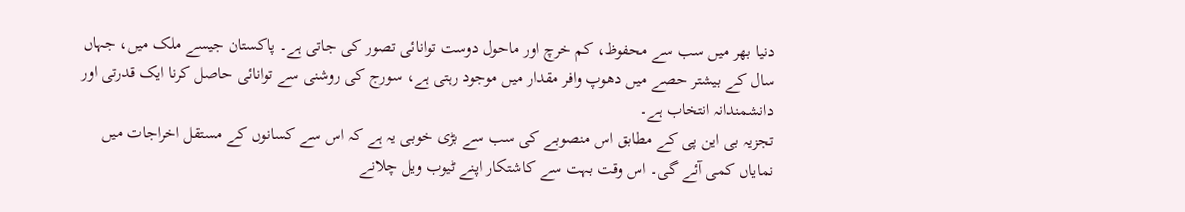دنیا بھر میں سب سے محفوظ، کم خرچ اور ماحول دوست توانائی تصور کی جاتی ہے۔ پاکستان جیسے ملک میں، جہاں سال کے بیشتر حصے میں دھوپ وافر مقدار میں موجود رہتی ہے، سورج کی روشنی سے توانائی حاصل کرنا ایک قدرتی اور دانشمندانہ انتخاب ہے۔
تجزیہ بی این پی کے مطابق اس منصوبے کی سب سے بڑی خوبی یہ ہے کہ اس سے کسانوں کے مستقل اخراجات میں نمایاں کمی آئے گی۔ اس وقت بہت سے کاشتکار اپنے ٹیوب ویل چلانے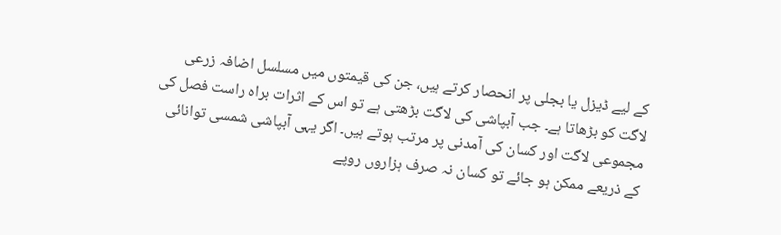کے لیے ڈیزل یا بجلی پر انحصار کرتے ہیں، جن کی قیمتوں میں مسلسل اضافہ زرعی لاگت کو بڑھاتا ہے۔ جب آبپاشی کی لاگت بڑھتی ہے تو اس کے اثرات براہ راست فصل کی مجموعی لاگت اور کسان کی آمدنی پر مرتب ہوتے ہیں۔ اگر یہی آبپاشی شمسی توانائی کے ذریعے ممکن ہو جائے تو کسان نہ صرف ہزاروں روپے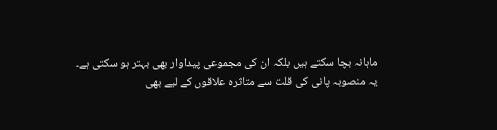ماہانہ بچا سکتے ہیں بلکہ ان کی مجموعی پیداوار بھی بہتر ہو سکتی ہے۔
یہ منصوبہ پانی کی قلت سے متاثرہ علاقوں کے لیے بھی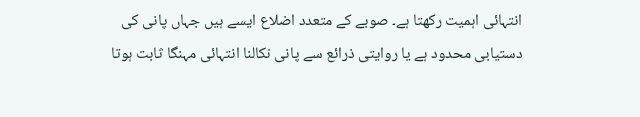انتہائی اہمیت رکھتا ہے۔ صوبے کے متعدد اضلاع ایسے ہیں جہاں پانی کی دستیابی محدود ہے یا روایتی ذرائع سے پانی نکالنا انتہائی مہنگا ثابت ہوتا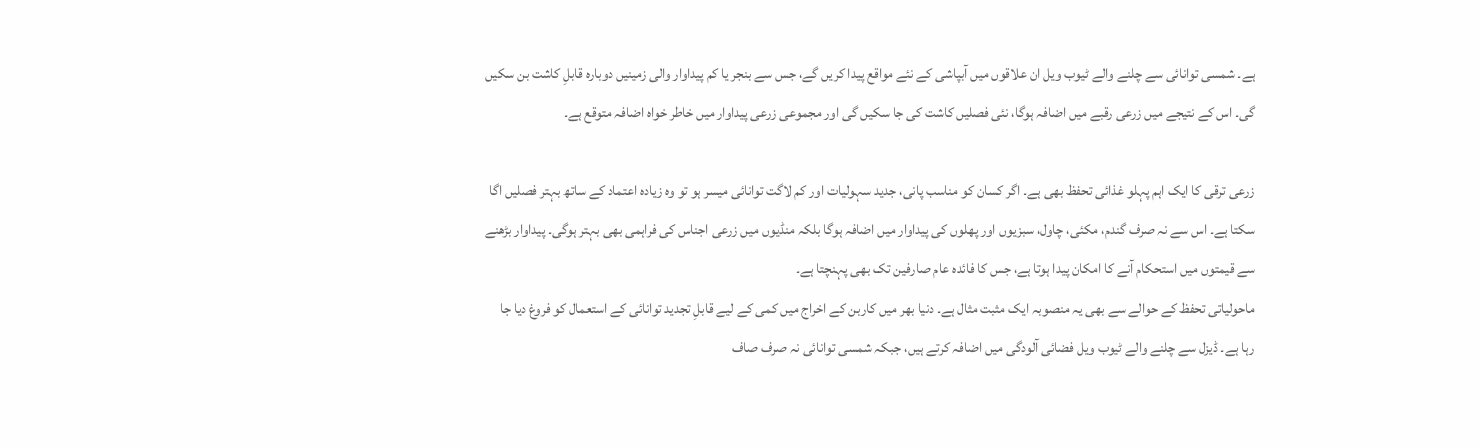ہے۔ شمسی توانائی سے چلنے والے ٹیوب ویل ان علاقوں میں آبپاشی کے نئے مواقع پیدا کریں گے، جس سے بنجر یا کم پیداوار والی زمینیں دوبارہ قابلِ کاشت بن سکیں گی۔ اس کے نتیجے میں زرعی رقبے میں اضافہ ہوگا، نئی فصلیں کاشت کی جا سکیں گی اور مجموعی زرعی پیداوار میں خاطر خواہ اضافہ متوقع ہے۔

زرعی ترقی کا ایک اہم پہلو غذائی تحفظ بھی ہے۔ اگر کسان کو مناسب پانی، جدید سہولیات اور کم لاگت توانائی میسر ہو تو وہ زیادہ اعتماد کے ساتھ بہتر فصلیں اگا سکتا ہے۔ اس سے نہ صرف گندم، مکئی، چاول، سبزیوں اور پھلوں کی پیداوار میں اضافہ ہوگا بلکہ منڈیوں میں زرعی اجناس کی فراہمی بھی بہتر ہوگی۔ پیداوار بڑھنے سے قیمتوں میں استحکام آنے کا امکان پیدا ہوتا ہے، جس کا فائدہ عام صارفین تک بھی پہنچتا ہے۔
ماحولیاتی تحفظ کے حوالے سے بھی یہ منصوبہ ایک مثبت مثال ہے۔ دنیا بھر میں کاربن کے اخراج میں کمی کے لیے قابلِ تجدید توانائی کے استعمال کو فروغ دیا جا رہا ہے۔ ڈیزل سے چلنے والے ٹیوب ویل فضائی آلودگی میں اضافہ کرتے ہیں، جبکہ شمسی توانائی نہ صرف صاف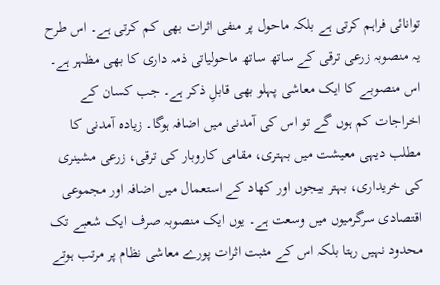توانائی فراہم کرتی ہے بلکہ ماحول پر منفی اثرات بھی کم کرتی ہے۔ اس طرح یہ منصوبہ زرعی ترقی کے ساتھ ساتھ ماحولیاتی ذمہ داری کا بھی مظہر ہے۔
اس منصوبے کا ایک معاشی پہلو بھی قابلِ ذکر ہے۔ جب کسان کے اخراجات کم ہوں گے تو اس کی آمدنی میں اضافہ ہوگا۔ زیادہ آمدنی کا مطلب دیہی معیشت میں بہتری، مقامی کاروبار کی ترقی، زرعی مشینری کی خریداری، بہتر بیجوں اور کھاد کے استعمال میں اضافہ اور مجموعی اقتصادی سرگرمیوں میں وسعت ہے۔ یوں ایک منصوبہ صرف ایک شعبے تک محدود نہیں رہتا بلکہ اس کے مثبت اثرات پورے معاشی نظام پر مرتب ہوتے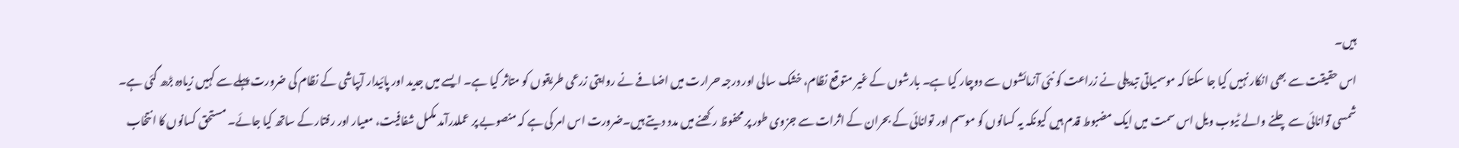ہیں۔
اس حقیقت سے بھی انکار نہیں کیا جا سکتا کہ موسمیاتی تبدیلی نے زراعت کو نئی آزمائشوں سے دوچار کیا ہے۔ بارشوں کے غیر متوقع نظام، خشک سالی اور درجہ حرارت میں اضافے نے روایتی زرعی طریقوں کو متاثر کیا ہے۔ ایسے میں جدید اور پائیدار آبپاشی کے نظام کی ضرورت پہلے سے کہیں زیادہ بڑھ گئی ہے۔ شمسی توانائی سے چلنے والے ٹیوب ویل اس سمت میں ایک مضبوط قدم ہیں کیونکہ یہ کسانوں کو موسم اور توانائی کے بحران کے اثرات سے جزوی طور پر محفوظ رکھنے میں مدد دیتے ہیں۔ضرورت اس امر کی ہے کہ منصوبے پر عملدرآمد مکمل شفافیت، معیار اور رفتار کے ساتھ کیا جائے۔ مستحق کسانوں کا انتخاب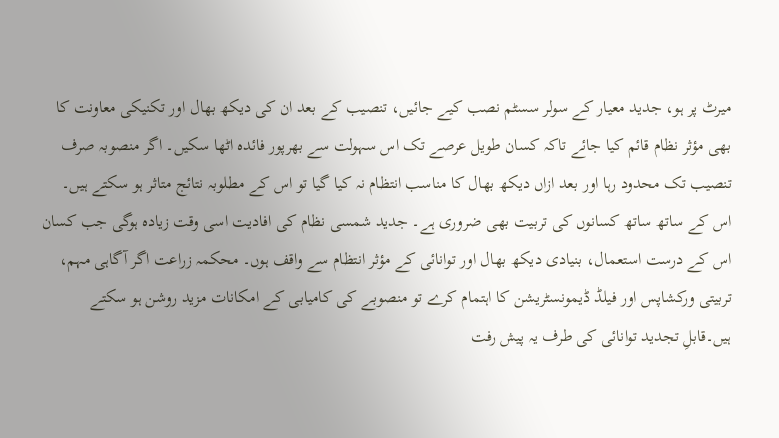میرٹ پر ہو، جدید معیار کے سولر سسٹم نصب کیے جائیں، تنصیب کے بعد ان کی دیکھ بھال اور تکنیکی معاونت کا بھی مؤثر نظام قائم کیا جائے تاکہ کسان طویل عرصے تک اس سہولت سے بھرپور فائدہ اٹھا سکیں۔ اگر منصوبہ صرف تنصیب تک محدود رہا اور بعد ازاں دیکھ بھال کا مناسب انتظام نہ کیا گیا تو اس کے مطلوبہ نتائج متاثر ہو سکتے ہیں۔
اس کے ساتھ ساتھ کسانوں کی تربیت بھی ضروری ہے۔ جدید شمسی نظام کی افادیت اسی وقت زیادہ ہوگی جب کسان اس کے درست استعمال، بنیادی دیکھ بھال اور توانائی کے مؤثر انتظام سے واقف ہوں۔ محکمہ زراعت اگر آگاہی مہم، تربیتی ورکشاپس اور فیلڈ ڈیمونسٹریشن کا اہتمام کرے تو منصوبے کی کامیابی کے امکانات مزید روشن ہو سکتے ہیں۔قابلِ تجدید توانائی کی طرف یہ پیش رفت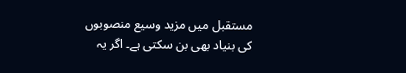مستقبل میں مزید وسیع منصوبوں کی بنیاد بھی بن سکتی ہے۔ اگر یہ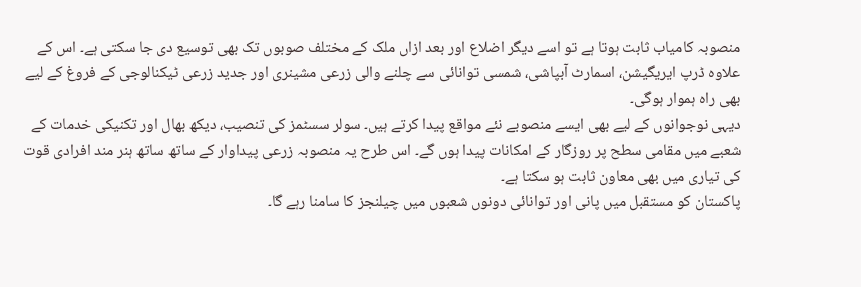منصوبہ کامیاب ثابت ہوتا ہے تو اسے دیگر اضلاع اور بعد ازاں ملک کے مختلف صوبوں تک بھی توسیع دی جا سکتی ہے۔ اس کے علاوہ ڈرپ ایریگیشن، اسمارٹ آبپاشی، شمسی توانائی سے چلنے والی زرعی مشینری اور جدید زرعی ٹیکنالوجی کے فروغ کے لیے بھی راہ ہموار ہوگی۔
دیہی نوجوانوں کے لیے بھی ایسے منصوبے نئے مواقع پیدا کرتے ہیں۔ سولر سسٹمز کی تنصیب، دیکھ بھال اور تکنیکی خدمات کے شعبے میں مقامی سطح پر روزگار کے امکانات پیدا ہوں گے۔ اس طرح یہ منصوبہ زرعی پیداوار کے ساتھ ساتھ ہنر مند افرادی قوت کی تیاری میں بھی معاون ثابت ہو سکتا ہے۔
پاکستان کو مستقبل میں پانی اور توانائی دونوں شعبوں میں چیلنجز کا سامنا رہے گا۔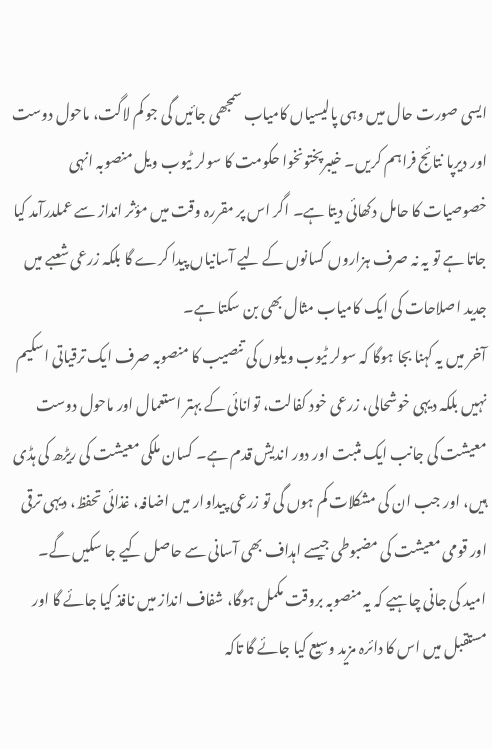ایسی صورت حال میں وہی پالیسیاں کامیاب سمجھی جائیں گی جو کم لاگت، ماحول دوست اور دیرپا نتائج فراہم کریں۔ خیبرپختونخوا حکومت کا سولر ٹیوب ویل منصوبہ انہی خصوصیات کا حامل دکھائی دیتا ہے۔ اگر اس پر مقررہ وقت میں مؤثر انداز سے عملدرآمد کیا جاتا ہے تو یہ نہ صرف ہزاروں کسانوں کے لیے آسانیاں پیدا کرے گا بلکہ زرعی شعبے میں جدید اصلاحات کی ایک کامیاب مثال بھی بن سکتا ہے۔
آخر میں یہ کہنا بجا ہوگا کہ سولر ٹیوب ویلوں کی تنصیب کا منصوبہ صرف ایک ترقیاتی اسکیم نہیں بلکہ دیہی خوشحالی، زرعی خود کفالت، توانائی کے بہتر استعمال اور ماحول دوست معیشت کی جانب ایک مثبت اور دور اندیش قدم ہے۔ کسان ملکی معیشت کی ریڑھ کی ہڈی ہیں، اور جب ان کی مشکلات کم ہوں گی تو زرعی پیداوار میں اضافہ، غذائی تحفظ، دیہی ترقی اور قومی معیشت کی مضبوطی جیسے اہداف بھی آسانی سے حاصل کیے جا سکیں گے۔ امید کی جانی چاہیے کہ یہ منصوبہ بروقت مکمل ہوگا، شفاف انداز میں نافذ کیا جائے گا اور مستقبل میں اس کا دائرہ مزید وسیع کیا جائے گا تاکہ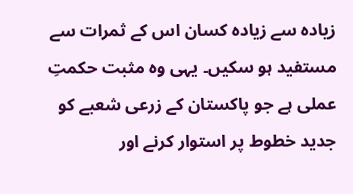زیادہ سے زیادہ کسان اس کے ثمرات سے مستفید ہو سکیں۔ یہی وہ مثبت حکمتِ عملی ہے جو پاکستان کے زرعی شعبے کو جدید خطوط پر استوار کرنے اور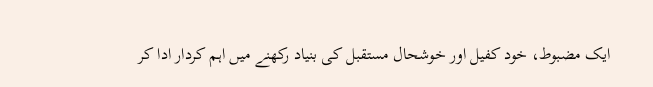ایک مضبوط، خود کفیل اور خوشحال مستقبل کی بنیاد رکھنے میں اہم کردار ادا کر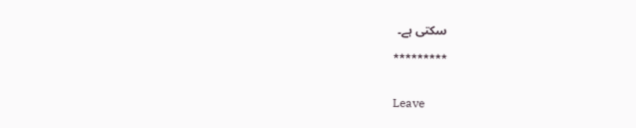سکتی ہے۔
٭٭٭٭٭٭٭٭٭

Leave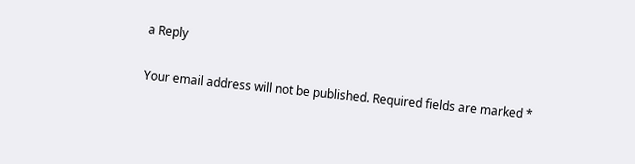a Reply

Your email address will not be published. Required fields are marked *